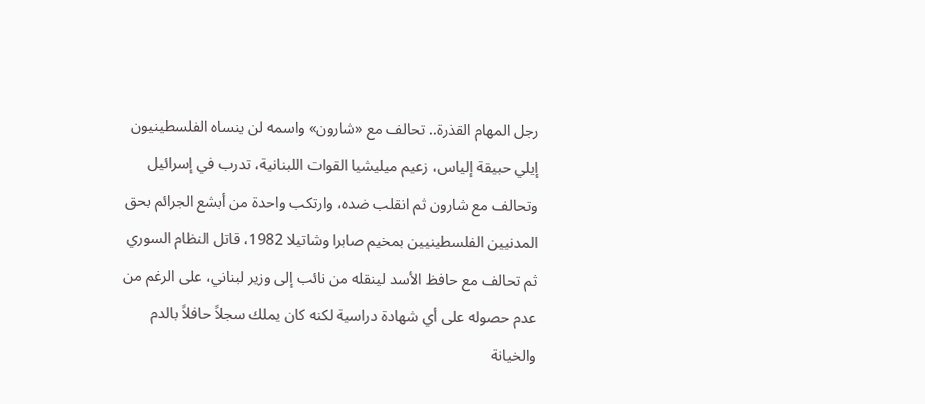رجل المهام القذرة.. تحالف مع «شارون» واسمه لن ينساه الفلسطينيون
إيلي حبيقة إلياس، زعيم ميليشيا القوات اللبنانية، تدرب في إسرائيل وتحالف مع شارون ثم انقلب ضده، وارتكب واحدة من أبشع الجرائم بحق المدنيين الفلسطينيين بمخيم صابرا وشاتيلا 1982، قاتل النظام السوري ثم تحالف مع حافظ الأسد لينقله من نائب إلى وزير لبناني، على الرغم من عدم حصوله على أي شهادة دراسية لكنه كان يملك سجلاً حافلاً بالدم والخيانة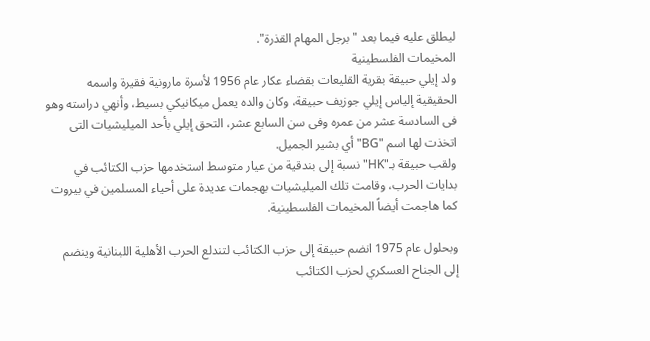ليطلق عليه فيما بعد "برجل المهام القذرة".
المخيمات الفلسطينية
ولد إيلي حبيقة بقرية القليعات بقضاء عكار عام 1956 لأسرة مارونية فقيرة واسمه الحقيقية إلياس إيلي جوزيف حبيقة، وكان والده يعمل ميكانيكي بسيط، وأنهي دراسته وهو فى السادسة عشر من عمره وفى سن السابع عشر، التحق إيلي بأحد الميليشيات التى اتخذت لها اسم "BG" أي بشير الجميل.
ولقب حبيقة بـ"HK" نسبة إلى بندقية من عيار متوسط استخدمها حزب الكتائب في بدايات الحرب، وقامت تلك الميليشيات بهجمات عديدة على أحياء المسلمين في بيروت كما هاجمت أيضاً المخيمات الفلسطينية.

وبحلول عام 1975 انضم حبيقة إلى حزب الكتائب لتندلع الحرب الأهلية اللبنانية وينضم إلى الجناح العسكري لحزب الكتائب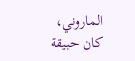الماروني، كان حبيقة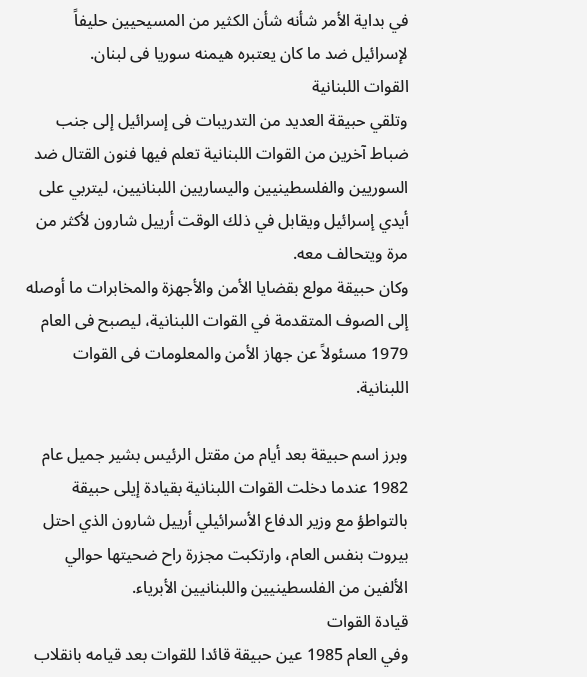في بداية الأمر شأنه شأن الكثير من المسيحيين حليفاً لإسرائيل ضد ما كان يعتبره هيمنه سوريا فى لبنان.
القوات اللبنانية
وتلقي حبيقة العديد من التدريبات فى إسرائيل إلى جنب ضباط آخرين من القوات اللبنانية تعلم فيها فنون القتال ضد السوريين والفلسطينيين واليساريين اللبنانيين، ليتربي على أيدي إسرائيل ويقابل في ذلك الوقت أرييل شارون لأكثر من مرة ويتحالف معه.
وكان حبيقة مولع بقضايا الأمن والأجهزة والمخابرات ما أوصله إلى الصوف المتقدمة في القوات اللبنانية، ليصبح فى العام 1979 مسئولاً عن جهاز الأمن والمعلومات فى القوات اللبنانية.

وبرز اسم حبيقة بعد أيام من مقتل الرئيس بشير جميل عام 1982 عندما دخلت القوات اللبنانية بقيادة إيلى حبيقة بالتواطؤ مع وزير الدفاع الأسرائيلي أرييل شارون الذي احتل بيروت بنفس العام، وارتكبت مجزرة راح ضحيتها حوالي الألفين من الفلسطينيين واللبنانيين الأبرياء.
قيادة القوات
وفي العام 1985 عين حبيقة قائدا للقوات بعد قيامه بانقلاب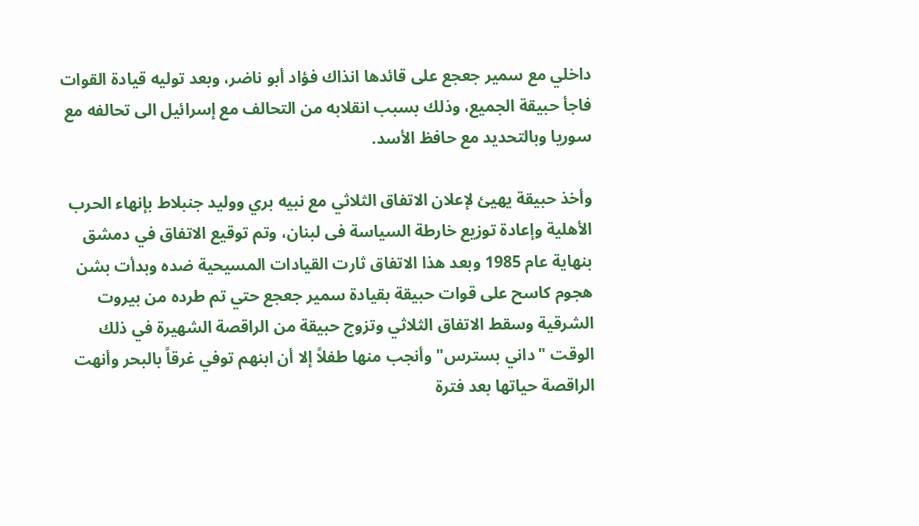داخلي مع سمير جعجع على قائدها انذاك فؤاد أبو ناضر، وبعد توليه قيادة القوات فاجأ حبيقة الجميع، وذلك بسبب انقلابه من التحالف مع إسرائيل الى تحالفه مع سوريا وبالتحديد مع حافظ الأسد.

وأخذ حبيقة يهيئ لإعلان الاتفاق الثلاثي مع نبيه بري ووليد جنبلاط بإنهاء الحرب الأهلية وإعادة توزيع خارطة السياسة فى لبنان، وتم توقيع الاتفاق في دمشق بنهاية عام 1985 وبعد هذا الاتفاق ثارت القيادات المسيحية ضده وبدأت بشن هجوم كاسح على قوات حبيقة بقيادة سمير جعجع حتي تم طرده من بيروت الشرقية وسقط الاتفاق الثلاثي وتزوج حبيقة من الراقصة الشهيرة في ذلك الوقت "داني بسترس" وأنجب منها طفلاً إلا أن ابنهم توفي غرقاً بالبحر وأنهت الراقصة حياتها بعد فترة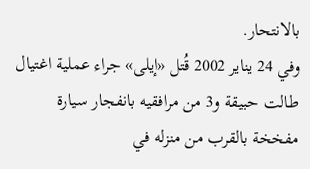بالانتحار.
وفي 24 يناير 2002 قُتل «إيلى» جراء عملية اغتيال طالت حبيقة و3 من مرافقيه بانفجار سيارة مفخخة بالقرب من منزله في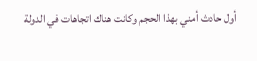أول حادث أمني بهذا الحجم وكانت هناك اتجاهات في الدولة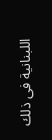اللبنانية فى ذلك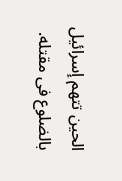الحين تتهم إسرائيل بالضلوع فى مقتله.